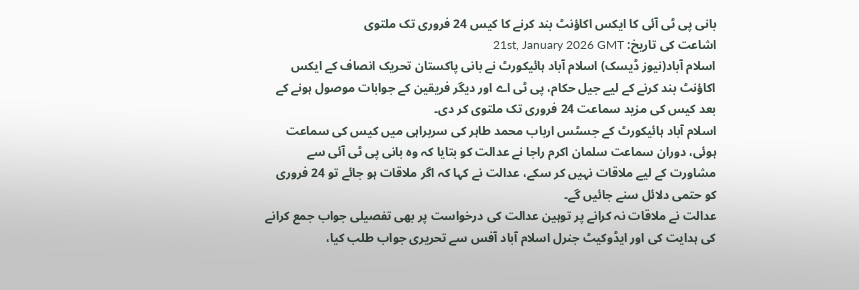بانی پی ٹی آئی کا ایکس اکاؤنٹ بند کرنے کا کیس 24 فروری تک ملتوی
اشاعت کی تاریخ: 21st, January 2026 GMT
اسلام آباد(نیوز ڈیسک) اسلام آباد ہائیکورٹ نے بانی پاکستان تحریک انصاف کے ایکس اکاؤنٹ بند کرنے کے لیے جیل حکام، پی ٹی اے اور دیگر فریقین کے جوابات موصول ہونے کے بعد کیس کی مزید سماعت 24 فروری تک ملتوی کر دی۔
اسلام آباد ہائیکورٹ کے جسٹس ارباب محمد طاہر کی سربراہی میں کیس کی سماعت ہوئی، دوران سماعت سلمان اکرم راجا نے عدالت کو بتایا کہ وہ بانی پی ٹی آئی سے مشاورت کے لیے ملاقات نہیں کر سکے، عدالت نے کہا کہ اگر ملاقات ہو جائے تو 24 فروری کو حتمی دلائل سنے جائیں گے۔
عدالت نے ملاقات نہ کرانے پر توہین عدالت کی درخواست پر بھی تفصیلی جواب جمع کرانے کی ہدایت کی اور ایڈوکیٹ جنرل اسلام آباد آفس سے تحریری جواب طلب کیا،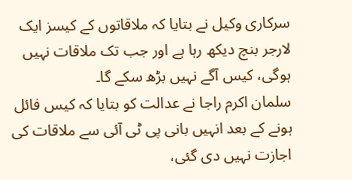سرکاری وکیل نے بتایا کہ ملاقاتوں کے کیسز ایک لارجر بنچ دیکھ رہا ہے اور جب تک ملاقات نہیں ہوگی، کیس آگے نہیں بڑھ سکے گا۔
سلمان اکرم راجا نے عدالت کو بتایا کہ کیس فائل ہونے کے بعد انہیں بانی پی ٹی آئی سے ملاقات کی اجازت نہیں دی گئی،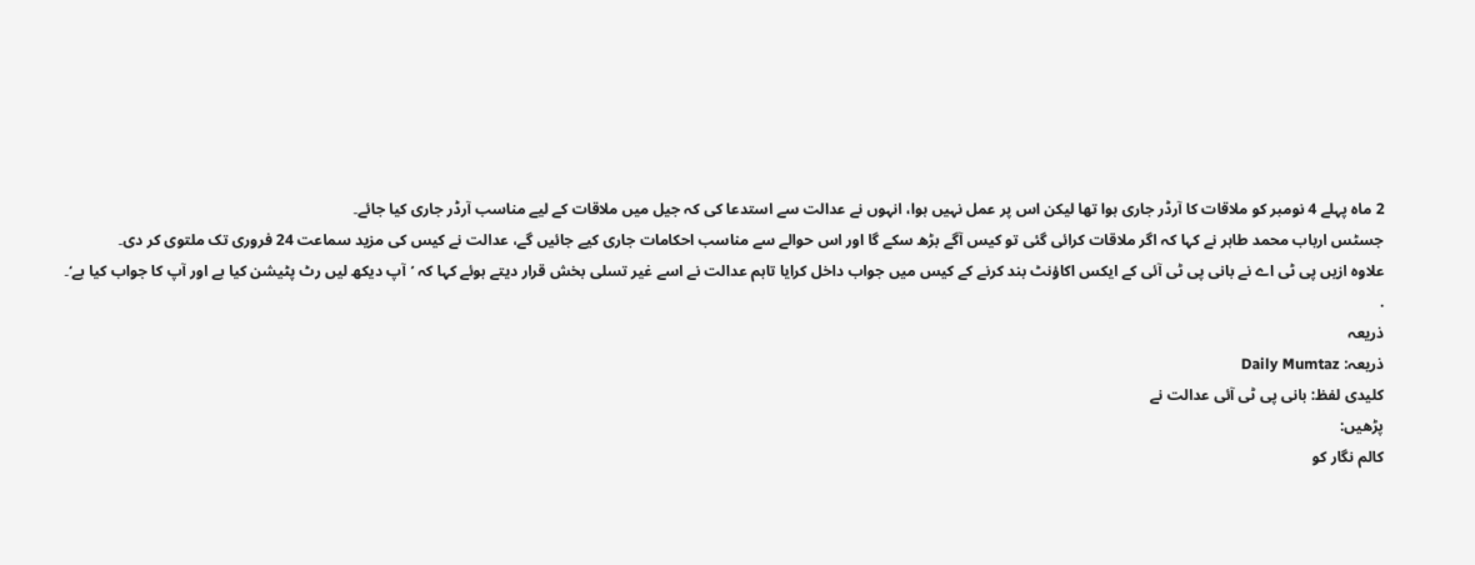2 ماہ پہلے 4 نومبر کو ملاقات کا آرڈر جاری ہوا تھا لیکن اس پر عمل نہیں ہوا، انہوں نے عدالت سے استدعا کی کہ جیل میں ملاقات کے لیے مناسب آرڈر جاری کیا جائے۔
جسٹس ارباب محمد طاہر نے کہا کہ اگر ملاقات کرائی گئی تو کیس آگے بڑھ سکے گا اور اس حوالے سے مناسب احکامات جاری کیے جائیں گے، عدالت نے کیس کی مزید سماعت 24 فروری تک ملتوی کر دی۔
علاوہ ازیں پی ٹی اے نے بانی پی ٹی آئی کے ایکس اکاؤنٹ بند کرنے کے کیس میں جواب داخل کرایا تاہم عدالت نے اسے غیر تسلی بخش قرار دیتے ہوئے کہا کہ ’آپ دیکھ لیں رٹ پٹیشن کیا ہے اور آپ کا جواب کیا ہے‘۔
.
ذریعہ
ذریعہ: Daily Mumtaz
کلیدی لفظ: بانی پی ٹی آئی عدالت نے
پڑھیں:
کالم نگار کو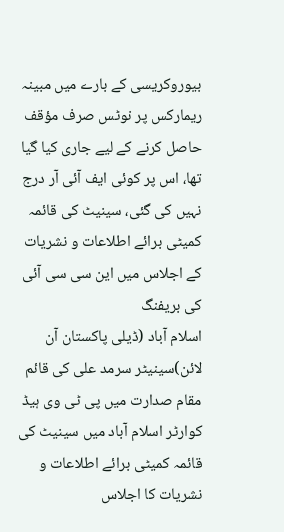بیوروکریسی کے بارے میں مبینہ ریمارکس پر نوٹس صرف مؤقف حاصل کرنے کے لیے جاری کیا گیا تھا، اس پر کوئی ایف آئی آر درج نہیں کی گئی، سینیٹ کی قائمہ کمیٹی برائے اطلاعات و نشریات کے اجلاس میں این سی سی آئی کی بریفنگ
اسلام آباد (ڈیلی پاکستان آن لائن)سینیٹر سرمد علی کی قائم مقام صدارت میں پی ٹی وی ہیڈ کوارٹر اسلام آباد میں سینیٹ کی قائمہ کمیٹی برائے اطلاعات و نشریات کا اجلاس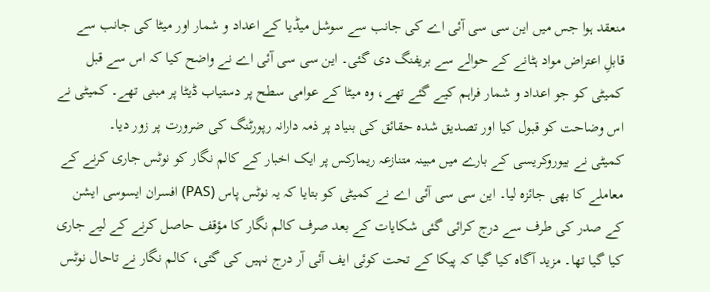منعقد ہوا جس میں این سی سی آئی اے کی جانب سے سوشل میڈیا کے اعداد و شمار اور میٹا کی جانب سے قابلِ اعتراض مواد ہٹانے کے حوالے سے بریفنگ دی گئی۔ این سی سی آئی اے نے واضح کیا کہ اس سے قبل کمیٹی کو جو اعداد و شمار فراہم کیے گئے تھے، وہ میٹا کے عوامی سطح پر دستیاب ڈیٹا پر مبنی تھے۔ کمیٹی نے اس وضاحت کو قبول کیا اور تصدیق شدہ حقائق کی بنیاد پر ذمہ دارانہ رپورٹنگ کی ضرورت پر زور دیا۔
کمیٹی نے بیوروکریسی کے بارے میں مبینہ متنازعہ ریمارکس پر ایک اخبار کے کالم نگار کو نوٹس جاری کرنے کے معاملے کا بھی جائزہ لیا۔ این سی سی آئی اے نے کمیٹی کو بتایا کہ یہ نوٹس پاس (PAS) افسران ایسوسی ایشن کے صدر کی طرف سے درج کرائی گئی شکایات کے بعد صرف کالم نگار کا مؤقف حاصل کرنے کے لیے جاری کیا گیا تھا۔ مزید آگاہ کیا گیا کہ پیکا کے تحت کوئی ایف آئی آر درج نہیں کی گئی، کالم نگار نے تاحال نوٹس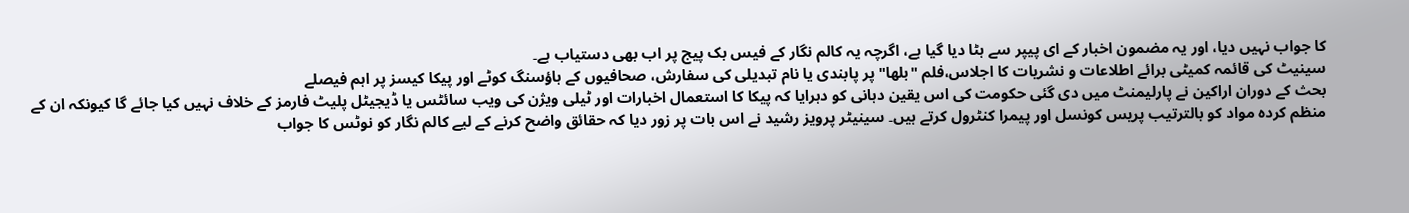کا جواب نہیں دیا، اور یہ مضمون اخبار کے ای پیپر سے ہٹا دیا گیا ہے، اگرچہ یہ کالم نگار کے فیس بک پیج پر اب بھی دستیاب ہے۔
سینیٹ کی قائمہ کمیٹی برائے اطلاعات و نشریات کا اجلاس،فلم "بلھا" پر پابندی یا نام تبدیلی کی سفارش، صحافیوں کے ہاؤسنگ کوٹے اور پیکا کیسز پر اہم فیصلے
بحث کے دوران اراکین نے پارلیمنٹ میں دی گئی حکومت کی اس یقین دہانی کو دہرایا کہ پیکا کا استعمال اخبارات اور ٹیلی ویژن کی ویب سائٹس یا ڈیجیٹل پلیٹ فارمز کے خلاف نہیں کیا جائے گا کیونکہ ان کے منظم کردہ مواد کو بالترتیب پریس کونسل اور پیمرا کنٹرول کرتے ہیں۔ سینیٹر پرویز رشید نے اس بات پر زور دیا کہ حقائق واضح کرنے کے لیے کالم نگار کو نوٹس کا جواب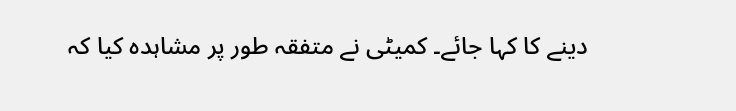دینے کا کہا جائے۔ کمیٹی نے متفقہ طور پر مشاہدہ کیا کہ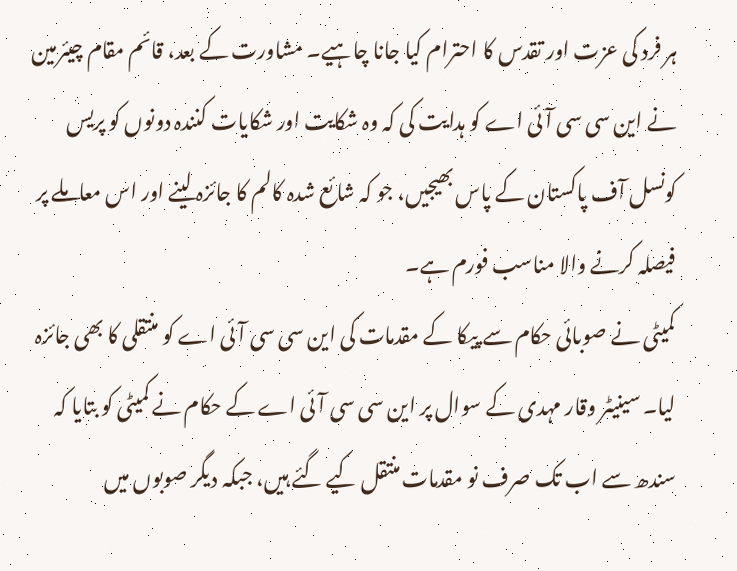ہر فرد کی عزت اور تقدس کا احترام کیا جانا چاہیے۔ مشاورت کے بعد، قائم مقام چیئرمین نے این سی سی آئی اے کو ہدایت کی کہ وہ شکایت اور شکایات کنندہ دونوں کو پریس کونسل آف پاکستان کے پاس بھیجیں، جو کہ شائع شدہ کالم کا جائزہ لینے اور اس معاملے پر فیصلہ کرنے والا مناسب فورم ہے۔
کمیٹی نے صوبائی حکام سے پیکا کے مقدمات کی این سی سی آئی اے کو منتقلی کا بھی جائزہ لیا۔ سینیٹر وقار مہدی کے سوال پر این سی سی آئی اے کے حکام نے کمیٹی کو بتایا کہ سندھ سے اب تک صرف نو مقدمات منتقل کیے گئے ہیں، جبکہ دیگر صوبوں میں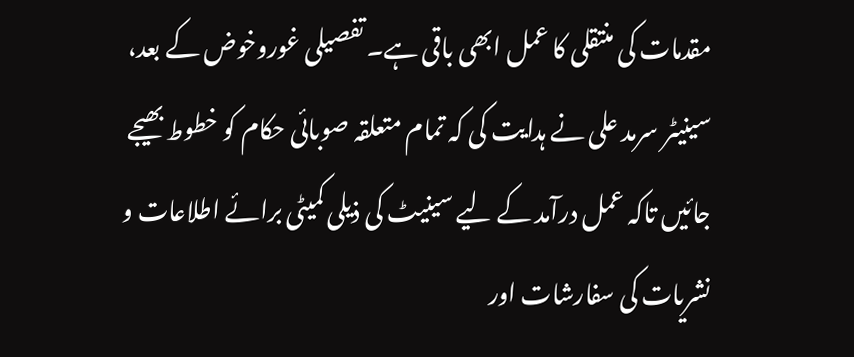مقدمات کی منتقلی کا عمل ابھی باقی ہے۔ تفصیلی غوروخوض کے بعد، سینیٹر سرمد علی نے ہدایت کی کہ تمام متعلقہ صوبائی حکام کو خطوط بھیجے جائیں تاکہ عمل درآمد کے لیے سینیٹ کی ذیلی کمیٹی برائے اطلاعات و نشریات کی سفارشات اور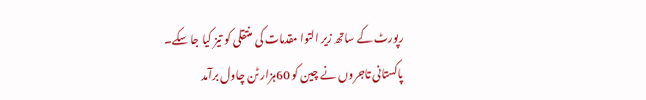رپورٹ کے ساتھ زیر التوا مقدمات کی منتقلی کو تیز کیا جا سکے۔
پاکستانی تاجروں نے چین کو 60ہزار ٹن چاول برآمد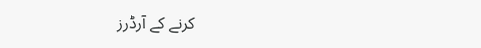کرنے کے آرڈرز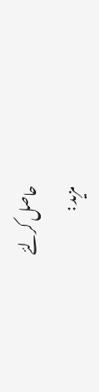حاصل کرلئے
مزید :